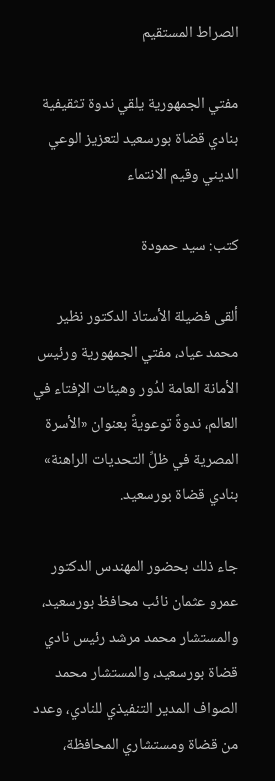الصراط المستقيم

مفتي الجمهورية يلقي ندوة تثقيفية بنادي قضاة بورسعيد لتعزيز الوعي الديني وقيم الانتماء

كتب: سيد حمودة

ألقى فضيلة الأستاذ الدكتور نظير محمد عياد، مفتي الجمهورية ورئيس الأمانة العامة لدُور وهيئات الإفتاء في العالم، ندوةً توعويةً بعنوان «الأسرة المصرية في ظلِّ التحديات الراهنة» بنادي قضاة بورسعيد.

جاء ذلك بحضور المهندس الدكتور عمرو عثمان نائب محافظ بورسعيد، والمستشار محمد مرشد رئيس نادي قضاة بورسعيد، والمستشار محمد الصواف المدير التنفيذي للنادي، وعدد من قضاة ومستشاري المحافظة،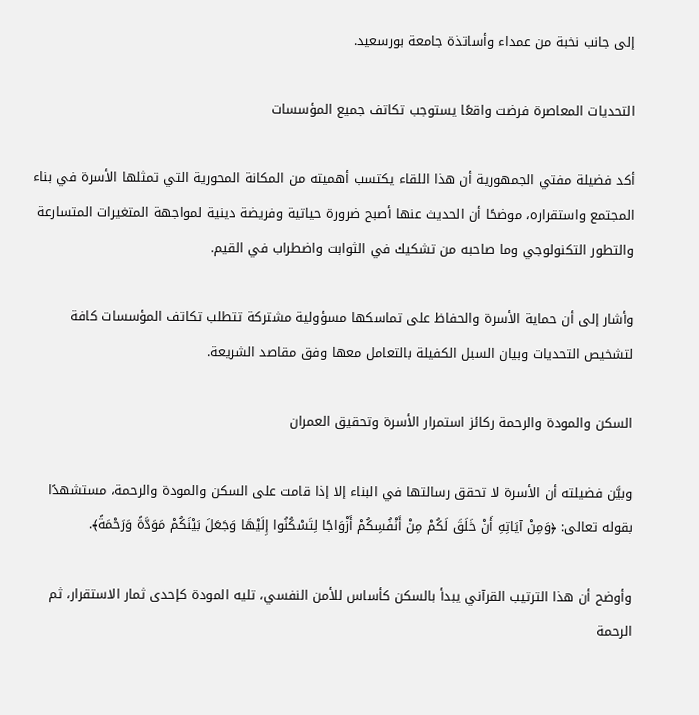إلى جانب نخبة من عمداء وأساتذة جامعة بورسعيد.

التحديات المعاصرة فرضت واقعًا يستوجب تكاتف جميع المؤسسات

أكد فضيلة مفتي الجمهورية أن هذا اللقاء يكتسب أهميته من المكانة المحورية التي تمثلها الأسرة في بناء المجتمع واستقراره، موضحًا أن الحديث عنها أصبح ضرورة حياتية وفريضة دينية لمواجهة المتغيرات المتسارعة والتطور التكنولوجي وما صاحبه من تشكيك في الثوابت واضطراب في القيم.

وأشار إلى أن حماية الأسرة والحفاظ على تماسكها مسؤولية مشتركة تتطلب تكاتف المؤسسات كافة لتشخيص التحديات وبيان السبل الكفيلة بالتعامل معها وفق مقاصد الشريعة.

السكن والمودة والرحمة ركائز استمرار الأسرة وتحقيق العمران

وبيَّن فضيلته أن الأسرة لا تحقق رسالتها في البناء إلا إذا قامت على السكن والمودة والرحمة، مستشهدًا بقوله تعالى: ﴿وَمِنْ آيَاتِهِ أَنْ خَلَقَ لَكُمْ مِنْ أَنْفُسِكُمْ أَزْوَاجًا لِتَسْكُنُوا إِلَيْهَا وَجَعَلَ بَيْنَكُمْ مَوَدَّةً وَرَحْمَةً﴾.

وأوضح أن هذا الترتيب القرآني يبدأ بالسكن كأساس للأمن النفسي، تليه المودة كإحدى ثمار الاستقرار، ثم الرحمة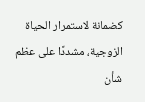كضمانة لاستمرار الحياة الزوجية، مشددًا على عظم شأن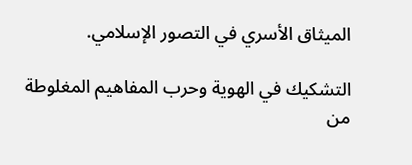الميثاق الأسري في التصور الإسلامي.

التشكيك في الهوية وحرب المفاهيم المغلوطة من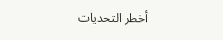أخطر التحديات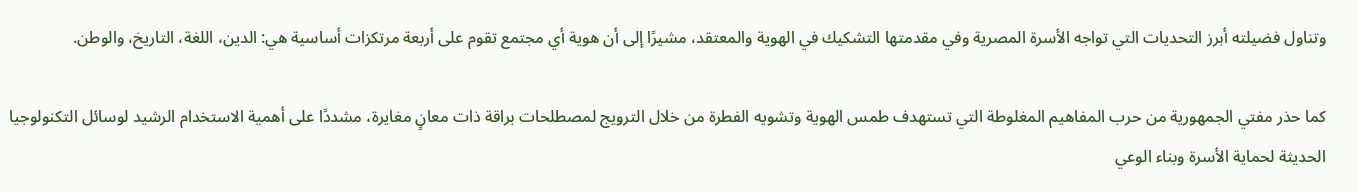وتناول فضيلته أبرز التحديات التي تواجه الأسرة المصرية وفي مقدمتها التشكيك في الهوية والمعتقد، مشيرًا إلى أن هوية أي مجتمع تقوم على أربعة مرتكزات أساسية هي: الدين، اللغة، التاريخ، والوطن.

كما حذر مفتي الجمهورية من حرب المفاهيم المغلوطة التي تستهدف طمس الهوية وتشويه الفطرة من خلال الترويج لمصطلحات براقة ذات معانٍ مغايرة، مشددًا على أهمية الاستخدام الرشيد لوسائل التكنولوجيا الحديثة لحماية الأسرة وبناء الوعي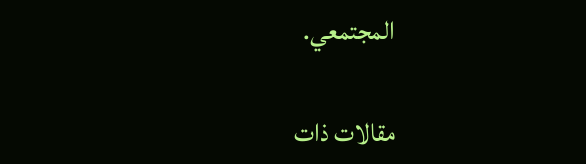المجتمعي.

مقالات ذات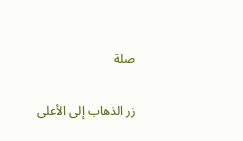صلة

زر الذهاب إلى الأعلى